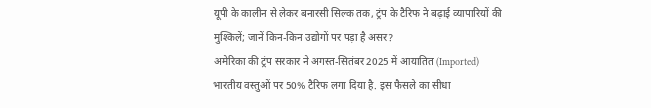यूपी के कालीन से लेकर बनारसी सिल्क तक, ट्रंप के टैरिफ ने बढ़ाई व्यापारियों की मुश्किलें; जानें किन-किन उद्योगों पर पड़ा है असर?
अमेरिका की ट्रंप सरकार ने अगस्त-सितंबर 2025 में आयातित (Imported) भारतीय वस्तुओं पर 50% टैरिफ लगा दिया है. इस फैसले का सीधा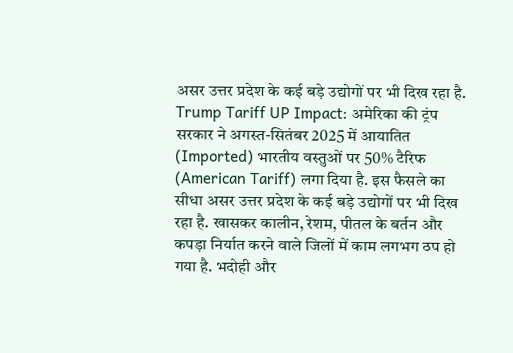असर उत्तर प्रदेश के कई बड़े उद्योगों पर भी दिख रहा है.
Trump Tariff UP Impact: अमेरिका की ट्रंप सरकार ने अगस्त-सितंबर 2025 में आयातित (Imported) भारतीय वस्तुओं पर 50% टैरिफ (American Tariff) लगा दिया है. इस फैसले का सीधा असर उत्तर प्रदेश के कई बड़े उद्योगों पर भी दिख रहा है. खासकर कालीन, रेशम, पीतल के बर्तन और कपड़ा निर्यात करने वाले जिलों में काम लगभग ठप हो गया है. भदोही और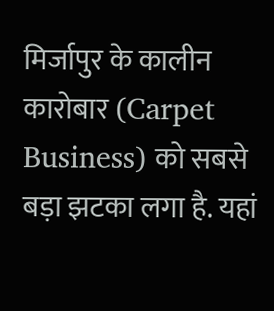मिर्जापुर के कालीन कारोबार (Carpet Business) को सबसे बड़ा झटका लगा है. यहां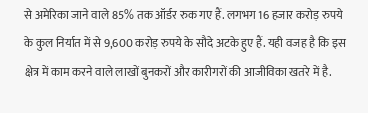से अमेरिका जाने वाले 85% तक ऑर्डर रुक गए हैं. लगभग 16 हजार करोड़ रुपये के कुल निर्यात में से 9,600 करोड़ रुपये के सौदे अटके हुए हैं. यही वजह है कि इस क्षेत्र में काम करने वाले लाखों बुनकरों और कारीगरों की आजीविका खतरे में है.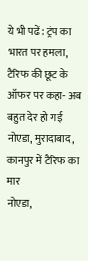ये भी पढें: ट्रंप का भारत पर हमला, टैरिफ की छूट के ऑफर पर कहा- अब बहुत देर हो गई
नोएडा, मुरादाबाद, कानपुर में टैरिफ का मार
नोएडा,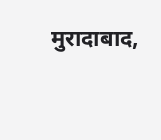मुरादाबाद,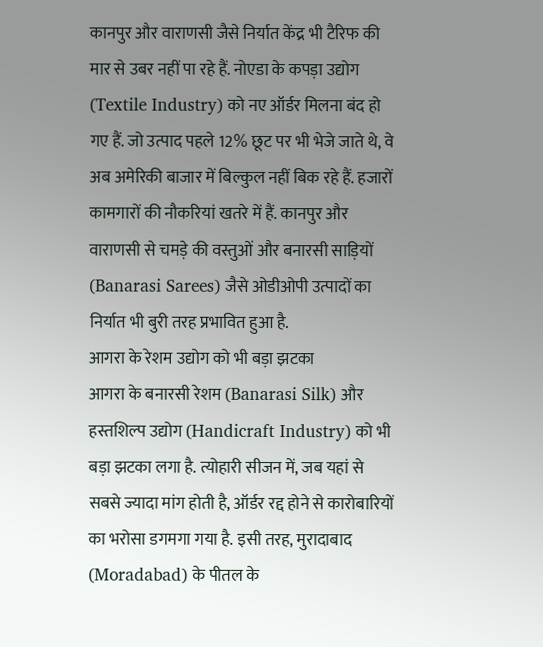कानपुर और वाराणसी जैसे निर्यात केंद्र भी टैरिफ की मार से उबर नहीं पा रहे हैं. नोएडा के कपड़ा उद्योग (Textile Industry) को नए ऑर्डर मिलना बंद हो गए हैं. जो उत्पाद पहले 12% छूट पर भी भेजे जाते थे, वे अब अमेरिकी बाजार में बिल्कुल नहीं बिक रहे हैं. हजारों कामगारों की नौकरियां खतरे में हैं. कानपुर और वाराणसी से चमड़े की वस्तुओं और बनारसी साड़ियों (Banarasi Sarees) जैसे ओडीओपी उत्पादों का निर्यात भी बुरी तरह प्रभावित हुआ है.
आगरा के रेशम उद्योग को भी बड़ा झटका
आगरा के बनारसी रेशम (Banarasi Silk) और हस्तशिल्प उद्योग (Handicraft Industry) को भी बड़ा झटका लगा है. त्योहारी सीजन में, जब यहां से सबसे ज्यादा मांग होती है, ऑर्डर रद्द होने से कारोबारियों का भरोसा डगमगा गया है. इसी तरह, मुरादाबाद (Moradabad) के पीतल के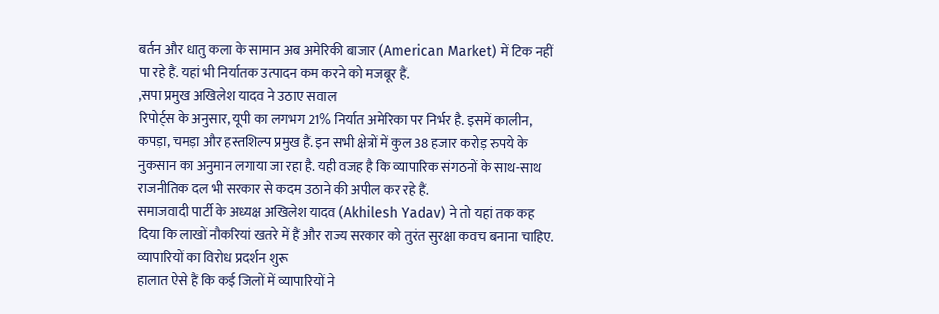बर्तन और धातु कला के सामान अब अमेरिकी बाजार (American Market) में टिक नहीं पा रहे हैं. यहां भी निर्यातक उत्पादन कम करने को मजबूर हैं.
,सपा प्रमुख अखिलेश यादव ने उठाए सवाल
रिपोर्ट्स के अनुसार, यूपी का लगभग 21% निर्यात अमेरिका पर निर्भर है. इसमें कालीन, कपड़ा, चमड़ा और हस्तशिल्प प्रमुख हैं. इन सभी क्षेत्रों में कुल 38 हजार करोड़ रुपये के नुकसान का अनुमान लगाया जा रहा है. यही वजह है कि व्यापारिक संगठनों के साथ-साथ राजनीतिक दल भी सरकार से कदम उठाने की अपील कर रहे हैं.
समाजवादी पार्टी के अध्यक्ष अखिलेश यादव (Akhilesh Yadav) ने तो यहां तक कह दिया कि लाखों नौकरियां खतरे में हैं और राज्य सरकार को तुरंत सुरक्षा कवच बनाना चाहिए.
व्यापारियों का विरोध प्रदर्शन शुरू
हालात ऐसे हैं कि कई जिलों में व्यापारियों ने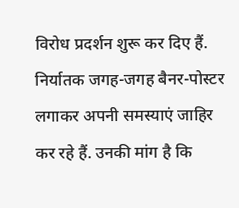विरोध प्रदर्शन शुरू कर दिए हैं. निर्यातक जगह-जगह बैनर-पोस्टर लगाकर अपनी समस्याएं जाहिर कर रहे हैं. उनकी मांग है कि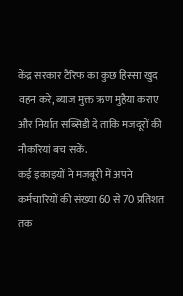केंद्र सरकार टैरिफ का कुछ हिस्सा खुद वहन करे, ब्याज मुक्त ऋण मुहैया कराए और निर्यात सब्सिडी दे ताकि मजदूरों की नौकरियां बच सकें.
कई इकाइयों ने मजबूरी में अपने कर्मचारियों की संख्या 60 से 70 प्रतिशत तक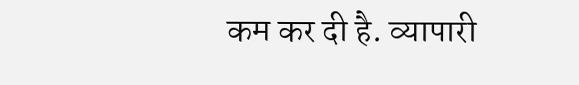कम कर दी है. व्यापारी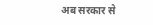अब सरकार से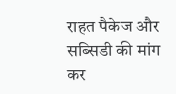राहत पैकेज और सब्सिडी की मांग कर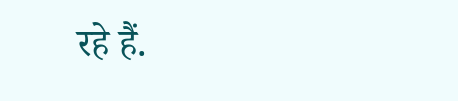रहे हैं.